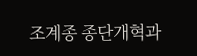조계종 종단개혁과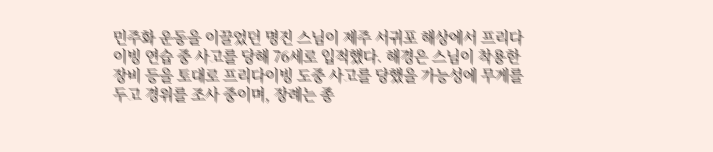민주화 운동을 이끌었던 명진 스님이 제주 서귀포 해상에서 프리다이빙 연습 중 사고를 당해 76세로 입적했다. 해경은 스님이 착용한 장비 등을 토대로 프리다이빙 도중 사고를 당했을 가능성에 무게를 두고 경위를 조사 중이며, 장례는 종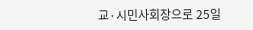교·시민사회장으로 25일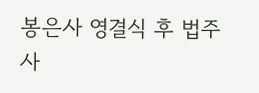봉은사 영결식 후 법주사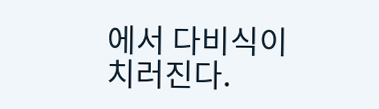에서 다비식이 치러진다.